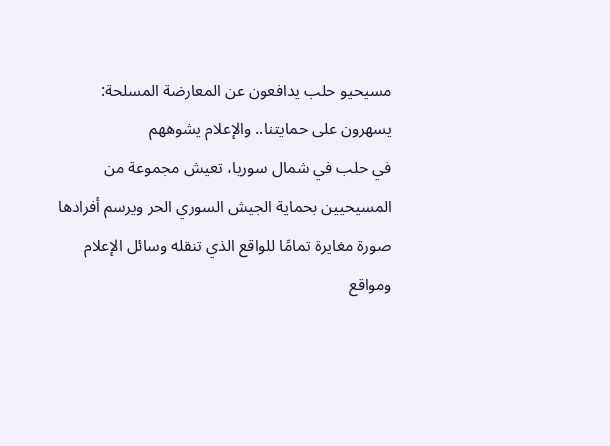مسيحيو حلب يدافعون عن المعارضة المسلحة: يسهرون على حمايتنا.. والإعلام يشوههم
في حلب في شمال سوريا، تعيش مجموعة من المسيحيين بحماية الجيش السوري الحر ويرسم أفرادها صورة مغايرة تمامًا للواقع الذي تنقله وسائل الإعلام ومواقع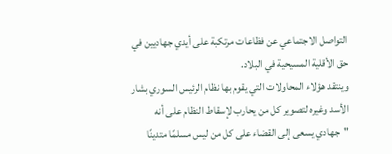التواصل الاجتماعي عن فظاعات مرتكبة على أيدي جهاديين في حق الأقلية المسيحية في البلاد.
وينتقد هؤلاء المحاولات التي يقوم بها نظام الرئيس السوري بشار الأسد وغيره لتصوير كل من يحارب لإسقاط النظام على أنه "جهادي يسعى إلى القضاء على كل من ليس مسلمًا متدينًا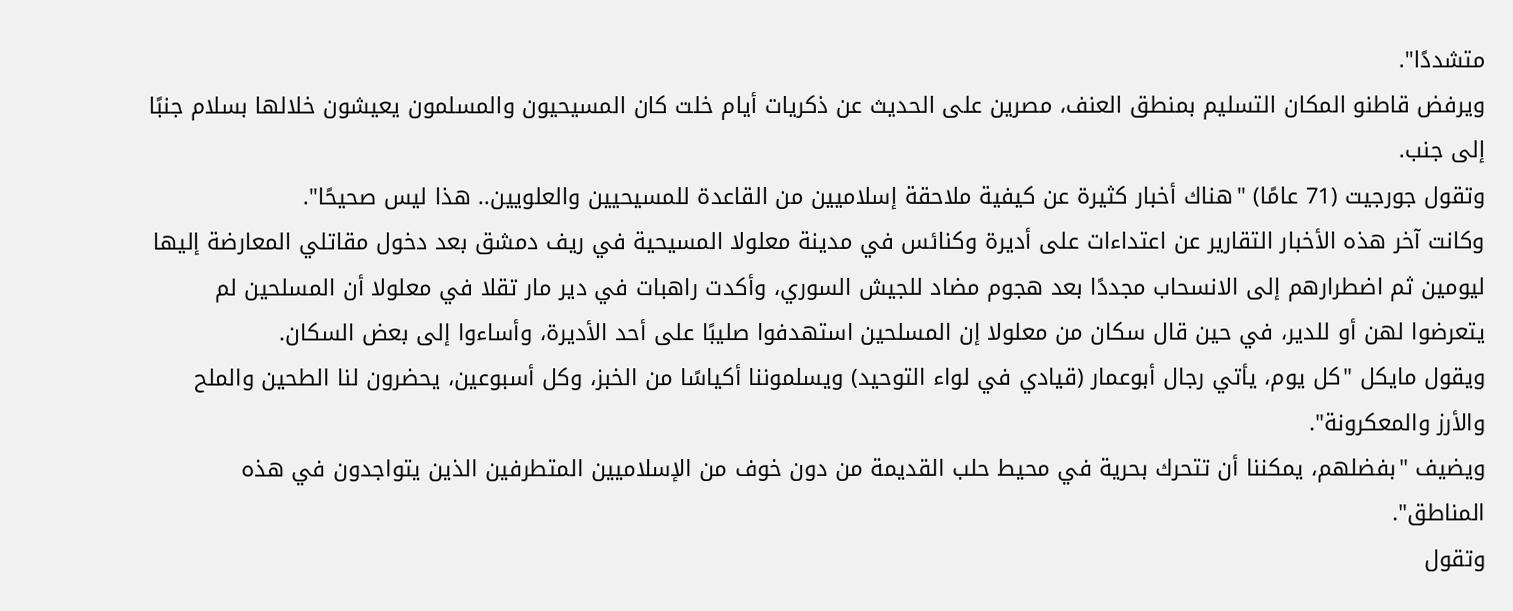متشددًا".
ويرفض قاطنو المكان التسليم بمنطق العنف، مصرين على الحديث عن ذكريات أيام خلت كان المسيحيون والمسلمون يعيشون خلالها بسلام جنبًا إلى جنب.
وتقول جورجيت (71 عامًا) "هناك أخبار كثيرة عن كيفية ملاحقة إسلاميين من القاعدة للمسيحيين والعلويين.. هذا ليس صحيحًا".
وكانت آخر هذه الأخبار التقارير عن اعتداءات على أديرة وكنائس في مدينة معلولا المسيحية في ريف دمشق بعد دخول مقاتلي المعارضة إليها ليومين ثم اضطرارهم إلى الانسحاب مجددًا بعد هجوم مضاد للجيش السوري، وأكدت راهبات في دير مار تقلا في معلولا أن المسلحين لم يتعرضوا لهن أو للدير، في حين قال سكان من معلولا إن المسلحين استهدفوا صليبًا على أحد الأديرة، وأساءوا إلى بعض السكان.
ويقول مايكل "كل يوم، يأتي رجال أبوعمار (قيادي في لواء التوحيد) ويسلموننا أكياسًا من الخبز، وكل أسبوعين، يحضرون لنا الطحين والملح والأرز والمعكرونة".
ويضيف "بفضلهم، يمكننا أن تتحرك بحرية في محيط حلب القديمة من دون خوف من الإسلاميين المتطرفين الذين يتواجدون في هذه المناطق".
وتقول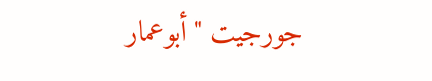جورجيت "أبوعمار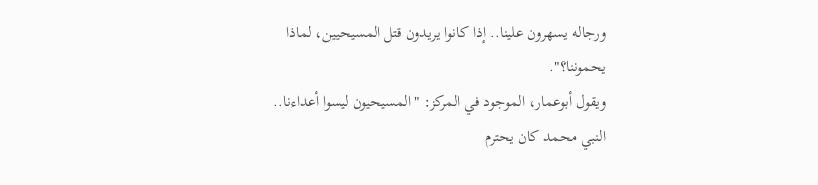ورجاله يسهرون علينا.. إذا كانوا يريدون قتل المسيحيين، لماذا يحموننا؟".
ويقول أبوعمار، الموجود في المركز: "المسيحيون ليسوا أعداءنا.. النبي محمد كان يحترم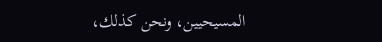المسيحيين، ونحن كذلك،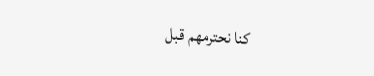كنا نحترمهم قبل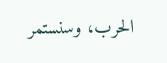الحرب، وسنستمر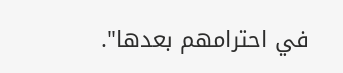في احترامهم بعدها".